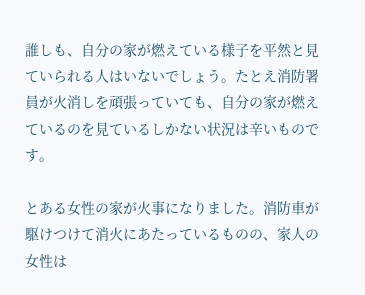誰しも、自分の家が燃えている様子を平然と見ていられる人はいないでしょう。たとえ消防署員が火消しを頑張っていても、自分の家が燃えているのを見ているしかない状況は辛いものです。

とある女性の家が火事になりました。消防車が駆けつけて消火にあたっているものの、家人の女性は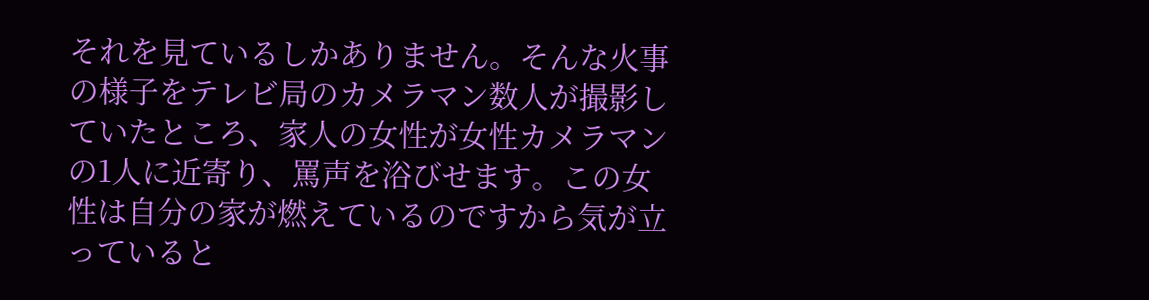それを見ているしかありません。そんな火事の様子をテレビ局のカメラマン数人が撮影していたところ、家人の女性が女性カメラマンの1人に近寄り、罵声を浴びせます。この女性は自分の家が燃えているのですから気が立っていると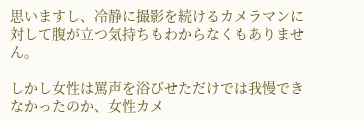思いますし、冷静に撮影を続けるカメラマンに対して腹が立つ気持ちもわからなくもありません。

しかし女性は罵声を浴びせただけでは我慢できなかったのか、女性カメ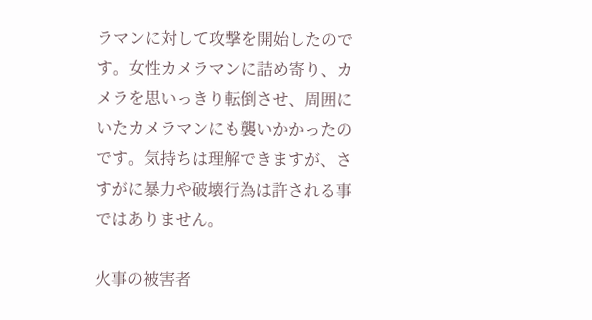ラマンに対して攻撃を開始したのです。女性カメラマンに詰め寄り、カメラを思いっきり転倒させ、周囲にいたカメラマンにも襲いかかったのです。気持ちは理解できますが、さすがに暴力や破壊行為は許される事ではありません。

火事の被害者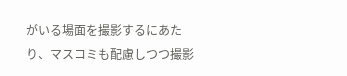がいる場面を撮影するにあたり、マスコミも配慮しつつ撮影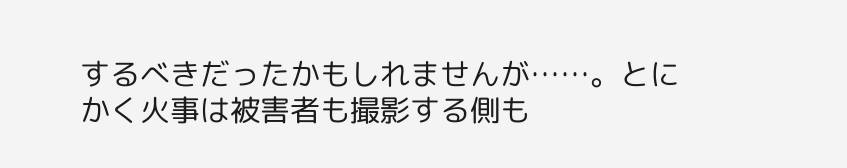するべきだったかもしれませんが……。とにかく火事は被害者も撮影する側も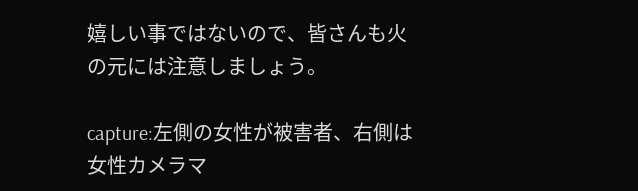嬉しい事ではないので、皆さんも火の元には注意しましょう。

capture:左側の女性が被害者、右側は女性カメラマ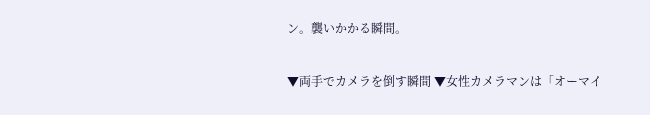ン。襲いかかる瞬間。

▼両手でカメラを倒す瞬間 ▼女性カメラマンは「オーマイ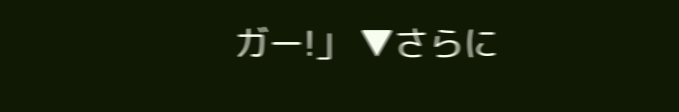ガー!」 ▼さらに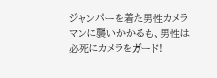ジャンパーを着た男性カメラマンに襲いかかるも、男性は必死にカメラをガード!